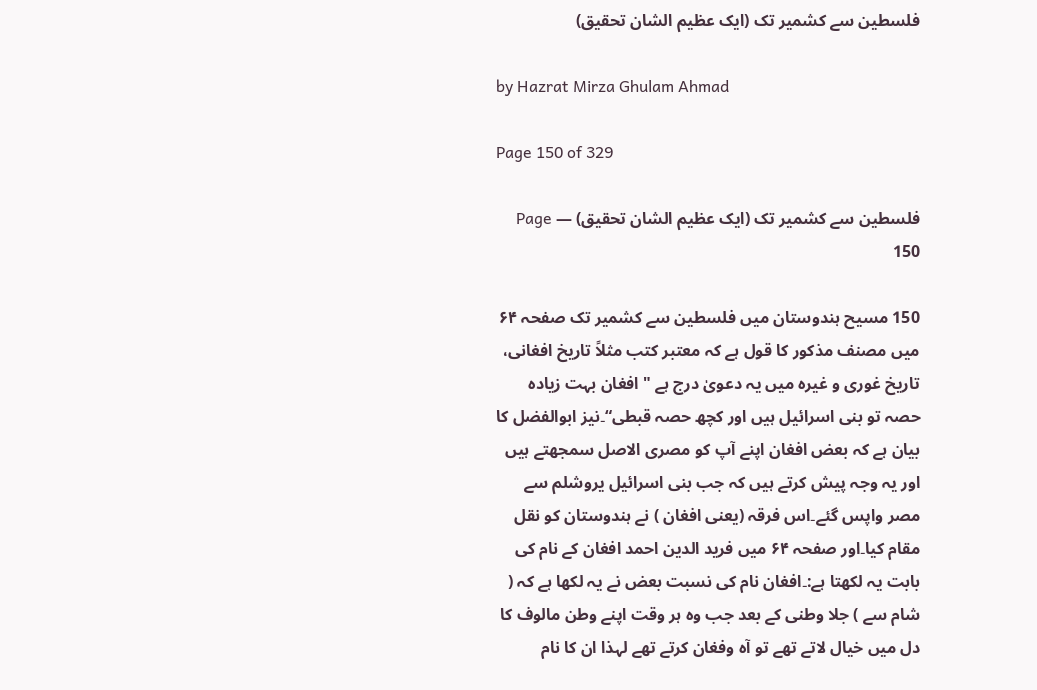فلسطین سے کشمیر تک (ایک عظیم الشان تحقیق)

by Hazrat Mirza Ghulam Ahmad

Page 150 of 329

فلسطین سے کشمیر تک (ایک عظیم الشان تحقیق) — Page 150

150 مسیح ہندوستان میں فلسطین سے کشمیر تک صفحہ ۶۴ میں مصنف مذکور کا قول ہے کہ معتبر کتب مثلاً تاریخ افغانی، تاریخ غوری و غیره میں یہ دعویٰ درج ہے " افغان بہت زیادہ حصہ تو بنی اسرائیل ہیں اور کچھ حصہ قبطی“۔نیز ابوالفضل کا بیان ہے کہ بعض افغان اپنے آپ کو مصری الاصل سمجھتے ہیں اور یہ وجہ پیش کرتے ہیں کہ جب بنی اسرائیل یروشلم سے مصر واپس گئے۔اس فرقہ (یعنی افغان ) نے ہندوستان کو نقل مقام کیا۔اور صفحہ ۶۴ میں فرید الدین احمد افغان کے نام کی بابت یہ لکھتا ہے:۔افغان نام کی نسبت بعض نے یہ لکھا ہے کہ ( شام سے ) جلا وطنی کے بعد جب وہ ہر وقت اپنے وطن مالوف کا دل میں خیال لاتے تھے تو آہ وفغان کرتے تھے لہذا ان کا نام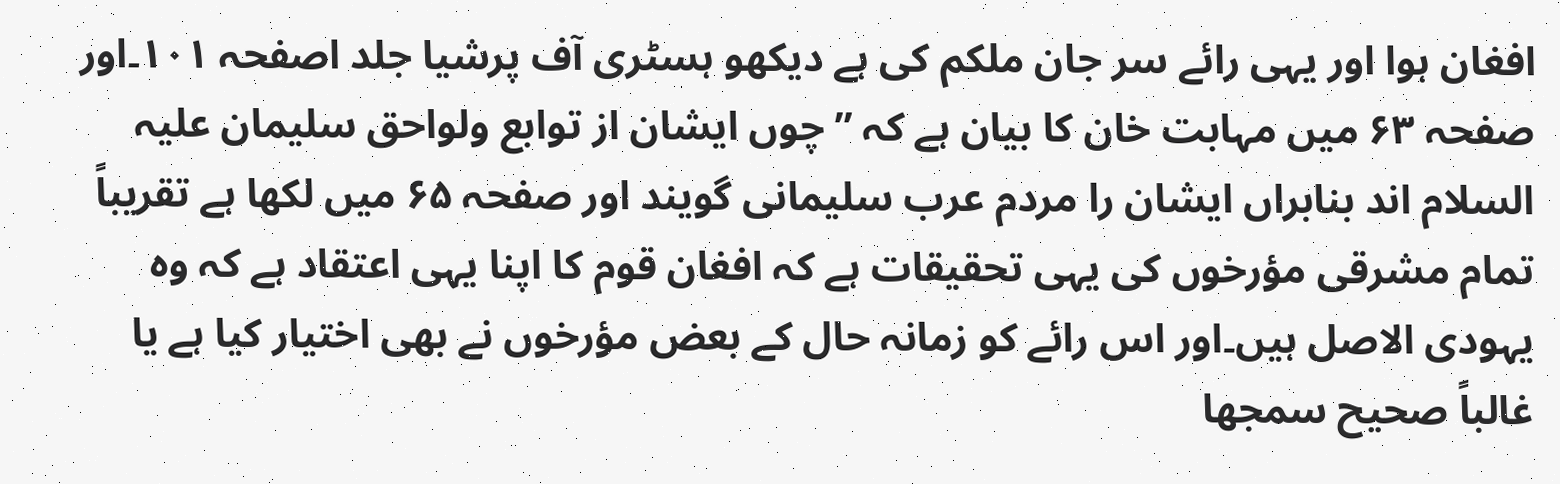افغان ہوا اور یہی رائے سر جان ملکم کی ہے دیکھو ہسٹری آف پرشیا جلد اصفحہ ۱۰۱۔اور صفحہ ۶۳ میں مہابت خان کا بیان ہے کہ ”چوں ایشان از توابع ولواحق سلیمان علیہ السلام اند بنابراں ایشان را مردم عرب سلیمانی گویند اور صفحہ ۶۵ میں لکھا ہے تقریباً تمام مشرقی مؤرخوں کی یہی تحقیقات ہے کہ افغان قوم کا اپنا یہی اعتقاد ہے کہ وہ یہودی الاصل ہیں۔اور اس رائے کو زمانہ حال کے بعض مؤرخوں نے بھی اختیار کیا ہے یا غالباً صحیح سمجھا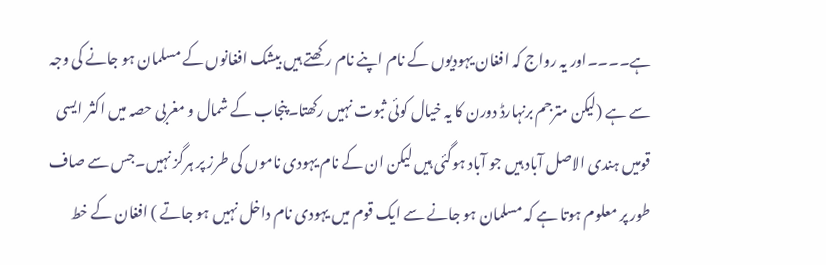ہے۔۔۔۔اور یہ رواج کہ افغان یہودیوں کے نام اپنے نام رکھتے ہیں بیشک افغانوں کے مسلمان ہو جانے کی وجہ سے ہے (لیکن مترجم برنہارڈ دورن کا یہ خیال کوئی ثبوت نہیں رکھتا۔پنجاب کے شمال و مغربی حصہ میں اکثر ایسی قومیں ہندی الاصل آباد ہیں جو آباد ہوگئی ہیں لیکن ان کے نام یہودی ناموں کی طرز پر ہرگز نہیں۔جس سے صاف طور پر معلوم ہوتا ہے کہ مسلمان ہو جانے سے ایک قوم میں یہودی نام داخل نہیں ہو جاتے ) افغان کے خط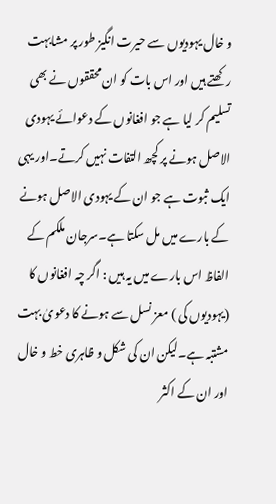و خال یہودیوں سے حیرت انگیز طور پر مشابہت رکھتے ہیں اور اس بات کو ان محققوں نے بھی تسلیم کر لیا ہے جو افغانوں کے دعوائے یہودی الاصل ہونے پر کچھ التفات نہیں کرتے۔اور یہی ایک ثبوت ہے جو ان کے یہودی الاصل ہونے کے بارے میں مل سکتا ہے۔سرجان ملکم کے الفاظ اس بارے میں یہ ہیں : اگر چہ افغانوں کا (یہودیوں کی ) معز نسل سے ہونے کا دعویٰ بہت مشتبہ ہے۔لیکن ان کی شکل و ظاہری خط و خال اور ان کے اکثر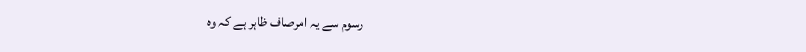رسوم سے یہ امرصاف ظاہر ہے کہ وہ